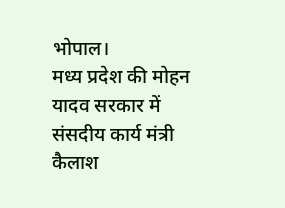भोपाल।
मध्य प्रदेश की मोहन यादव सरकार में संसदीय कार्य मंत्री कैलाश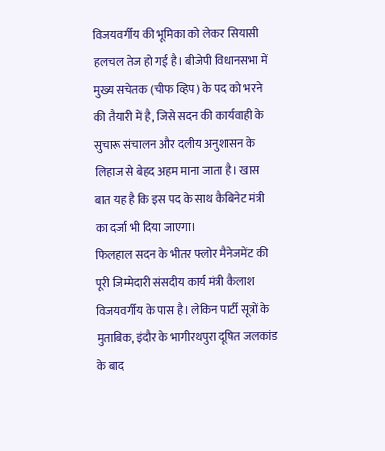विजयवर्गीय की भूमिका को लेकर सियासी हलचल तेज हो गई है। बीजेपी विधानसभा में मुख्य सचेतक (चीफ व्हिप) के पद को भरने की तैयारी में है, जिसे सदन की कार्यवाही के सुचारू संचालन और दलीय अनुशासन के लिहाज से बेहद अहम माना जाता है। खास बात यह है कि इस पद के साथ कैबिनेट मंत्री का दर्जा भी दिया जाएगा।
फिलहाल सदन के भीतर फ्लोर मैनेजमेंट की पूरी जिम्मेदारी संसदीय कार्य मंत्री कैलाश विजयवर्गीय के पास है। लेकिन पार्टी सूत्रों के मुताबिक, इंदौर के भागीरथपुरा दूषित जलकांड के बाद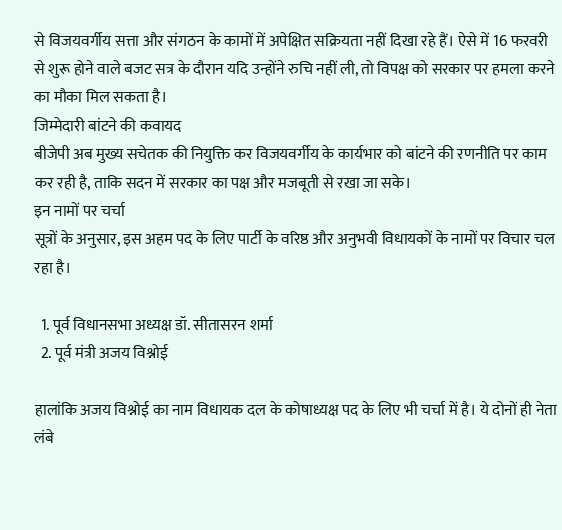से विजयवर्गीय सत्ता और संगठन के कामों में अपेक्षित सक्रियता नहीं दिखा रहे हैं। ऐसे में 16 फरवरी से शुरू होने वाले बजट सत्र के दौरान यदि उन्होंने रुचि नहीं ली, तो विपक्ष को सरकार पर हमला करने का मौका मिल सकता है।
जिम्मेदारी बांटने की कवायद
बीजेपी अब मुख्य सचेतक की नियुक्ति कर विजयवर्गीय के कार्यभार को बांटने की रणनीति पर काम कर रही है, ताकि सदन में सरकार का पक्ष और मजबूती से रखा जा सके।
इन नामों पर चर्चा
सूत्रों के अनुसार, इस अहम पद के लिए पार्टी के वरिष्ठ और अनुभवी विधायकों के नामों पर विचार चल रहा है।

  1. पूर्व विधानसभा अध्यक्ष डॉ. सीतासरन शर्मा
  2. पूर्व मंत्री अजय विश्नोई

हालांकि अजय विश्नोई का नाम विधायक दल के कोषाध्यक्ष पद के लिए भी चर्चा में है। ये दोनों ही नेता लंबे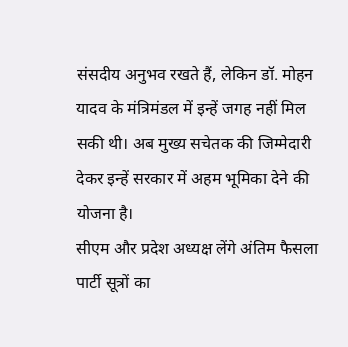संसदीय अनुभव रखते हैं, लेकिन डॉ. मोहन यादव के मंत्रिमंडल में इन्हें जगह नहीं मिल सकी थी। अब मुख्य सचेतक की जिम्मेदारी देकर इन्हें सरकार में अहम भूमिका देने की योजना है।
सीएम और प्रदेश अध्यक्ष लेंगे अंतिम फैसला
पार्टी सूत्रों का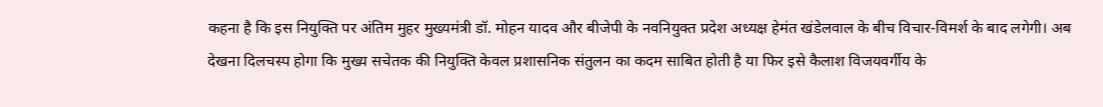कहना है कि इस नियुक्ति पर अंतिम मुहर मुख्यमंत्री डॉ. मोहन यादव और बीजेपी के नवनियुक्त प्रदेश अध्यक्ष हेमंत खंडेलवाल के बीच विचार-विमर्श के बाद लगेगी। अब देखना दिलचस्प होगा कि मुख्य सचेतक की नियुक्ति केवल प्रशासनिक संतुलन का कदम साबित होती है या फिर इसे कैलाश विजयवर्गीय के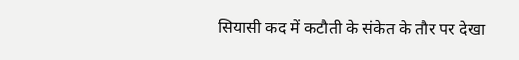सियासी कद में कटौती के संकेत के तौर पर देखा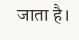जाता है।